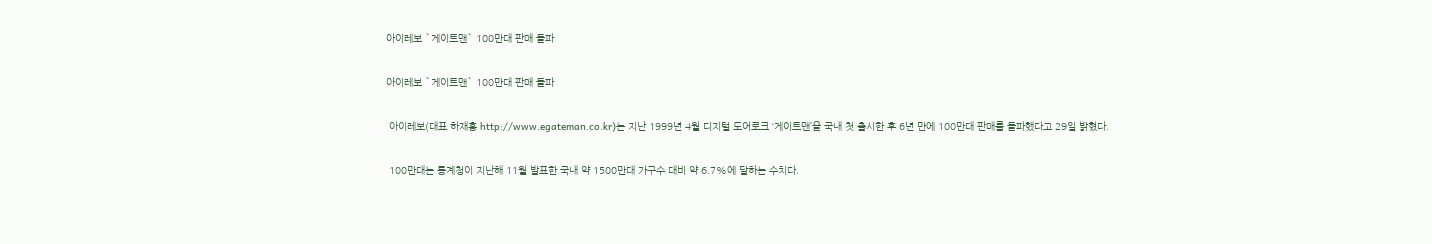아이레보 `게이트맨` 100만대 판매 돌파

아이레보 `게이트맨` 100만대 판매 돌파

 아이레보(대표 하재홍 http://www.egateman.co.kr)는 지난 1999년 4월 디지털 도어로크 ‘게이트맨’을 국내 첫 출시한 후 6년 만에 100만대 판매를 돌파했다고 29일 밝혔다.

 100만대는 통계청이 지난해 11월 발표한 국내 약 1500만대 가구수 대비 약 6.7%에 달하는 수치다.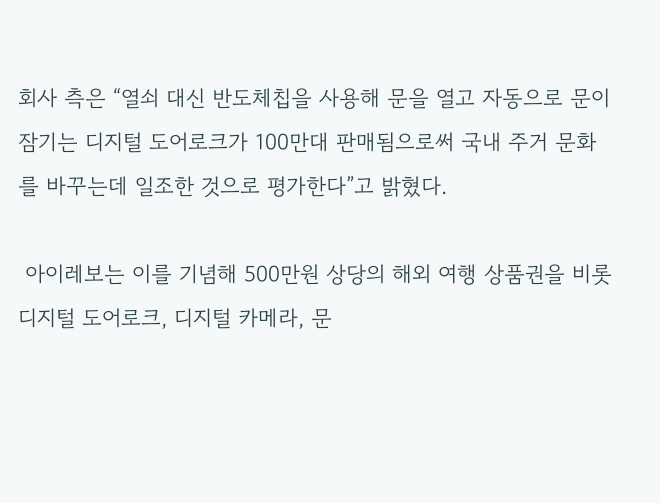회사 측은 “열쇠 대신 반도체칩을 사용해 문을 열고 자동으로 문이 잠기는 디지털 도어로크가 100만대 판매됨으로써 국내 주거 문화를 바꾸는데 일조한 것으로 평가한다”고 밝혔다.

 아이레보는 이를 기념해 500만원 상당의 해외 여행 상품권을 비롯 디지털 도어로크, 디지털 카메라, 문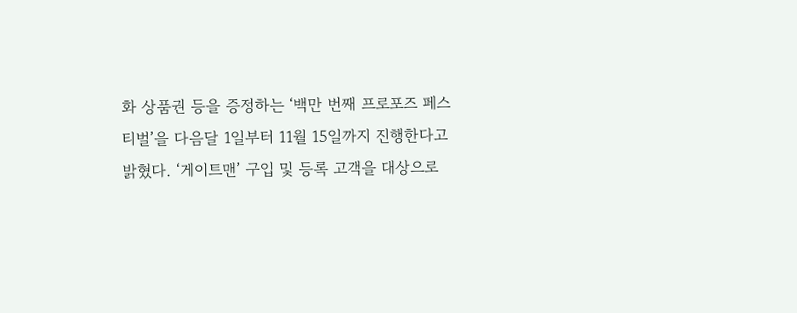화 상품권 등을 증정하는 ‘백만 번째 프로포즈 페스티벌’을 다음달 1일부터 11월 15일까지 진행한다고 밝혔다. ‘게이트맨’ 구입 및 등록 고객을 대상으로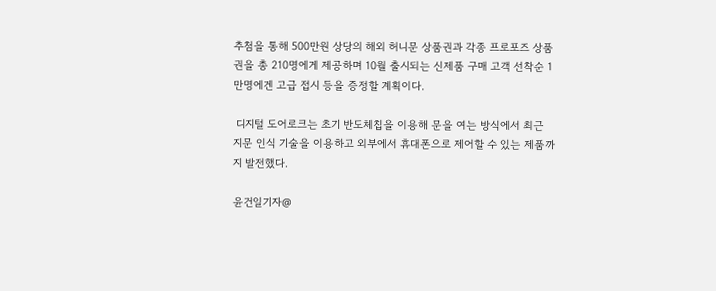추첨을 통해 500만원 상당의 해외 허니문 상품권과 각종 프로포즈 상품권을 총 210명에게 제공하며 10월 출시되는 신제품 구매 고객 선착순 1만명에겐 고급 접시 등을 증정할 계획이다.

 디지털 도어로크는 초기 반도체칩을 이용해 문을 여는 방식에서 최근 지문 인식 기술을 이용하고 외부에서 휴대폰으로 제어할 수 있는 제품까지 발전했다.

윤건일기자@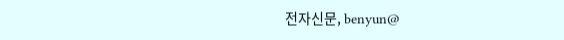전자신문, benyun@